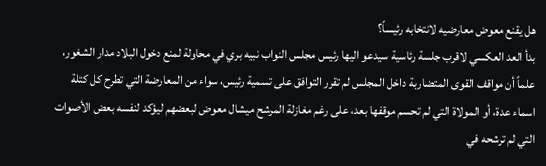هل يقنع معوض معارضيه لانتخابه رئيساً؟
بدأ العد العكسي لاقرب جلسة رئاسية سيدعو اليها رئيس مجلس النواب نبيه بري في محاولة لمنع دخول البلاد مدار الشغور، علماً أن مواقف القوى المتضاربة داخل المجلس لم تقرر التوافق على تسمية رئيس، سواء من المعارضة التي تطرح كل كتلة اسماء عدة، أو المولاة التي لم تحسم موقفها بعد، على رغم مغازلة المرشح ميشال معوض لبعضهم ليؤكد لنفسه بعض الأصوات التي لم ترشحه في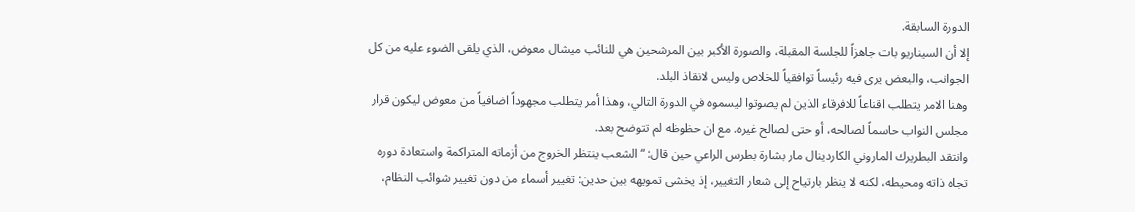الدورة السابقة.
إلا أن السيناريو بات جاهزاً للجلسة المقبلة، والصورة الأكبر بين المرشحين هي للنائب ميشال معوض، الذي يلقى الضوء عليه من كل الجوانب، والبعض يرى فيه رئيساً توافقياً للخلاص وليس لانقاذ البلد.
وهنا الامر يتطلب اقناعاً للافرقاء الذين لم يصوتوا ليسموه في الدورة التالي، وهذا أمر يتطلب مجهوداً اضافياً من معوض ليكون قرار مجلس النواب حاسماً لصالحه، أو حتى لصالح غيره. مع ان حظوظه لم تتوضح بعد.
وانتقد البطريرك الماروني الكاردينال مار بشارة بطرس الراعي حين قال: “الشعب ينتظر الخروج من أزماته المتراكمة واستعادة دوره تجاه ذاته ومحيطه، لكنه لا ينظر بارتياح إلى شعار التغيير، إذ يخشى تمويهه بين حدين: تغيير أسماء من دون تغيير شوائب النظام،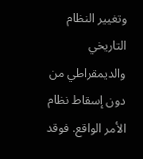وتغيير النظام التاريخي والديمقراطي من دون إسقاط نظام الأمر الواقع. فوقد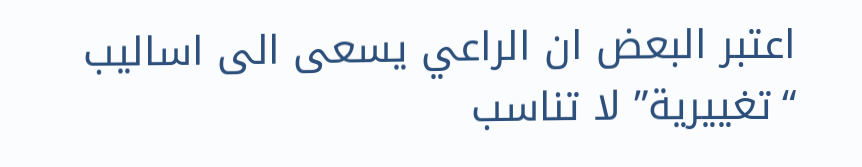اعتبر البعض ان الراعي يسعى الى اساليب “تغييرية” لا تناسب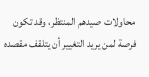محاولات صيدهم المنتظر، وقد تكون فرصة لمن يريد التغيير أن يتلقف مقصده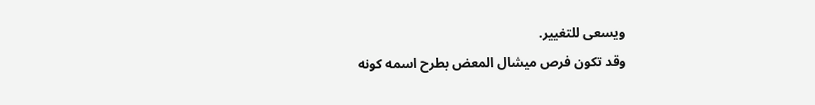ويسعى للتغيير.
وقد تكون فرص ميشال المعض بطرح اسمه كونه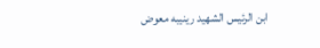ابن الرئيس الشهيد رينيبه معوض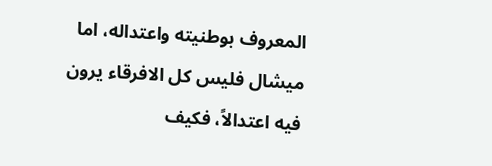المعروف بوطنيته واعتداله، اما ميشال فليس كل الافرقاء يرون فيه اعتدالاً، فكيف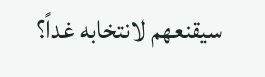سيقنعهم لانتخابه غداً؟